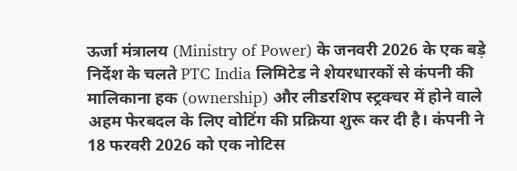ऊर्जा मंत्रालय (Ministry of Power) के जनवरी 2026 के एक बड़े निर्देश के चलते PTC India लिमिटेड ने शेयरधारकों से कंपनी की मालिकाना हक (ownership) और लीडरशिप स्ट्रक्चर में होने वाले अहम फेरबदल के लिए वोटिंग की प्रक्रिया शुरू कर दी है। कंपनी ने 18 फरवरी 2026 को एक नोटिस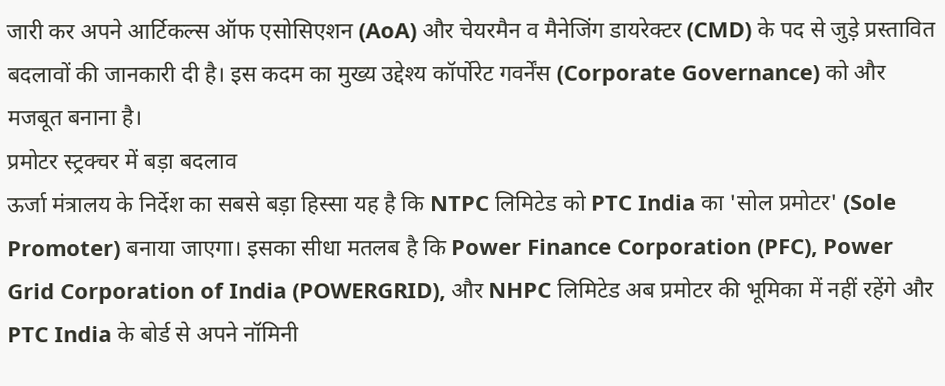जारी कर अपने आर्टिकल्स ऑफ एसोसिएशन (AoA) और चेयरमैन व मैनेजिंग डायरेक्टर (CMD) के पद से जुड़े प्रस्तावित बदलावों की जानकारी दी है। इस कदम का मुख्य उद्देश्य कॉर्पोरेट गवर्नेंस (Corporate Governance) को और मजबूत बनाना है।
प्रमोटर स्ट्रक्चर में बड़ा बदलाव
ऊर्जा मंत्रालय के निर्देश का सबसे बड़ा हिस्सा यह है कि NTPC लिमिटेड को PTC India का 'सोल प्रमोटर' (Sole Promoter) बनाया जाएगा। इसका सीधा मतलब है कि Power Finance Corporation (PFC), Power Grid Corporation of India (POWERGRID), और NHPC लिमिटेड अब प्रमोटर की भूमिका में नहीं रहेंगे और PTC India के बोर्ड से अपने नॉमिनी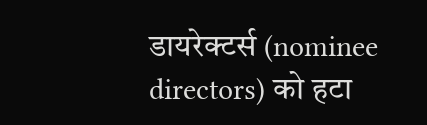डायरेक्टर्स (nominee directors) को हटा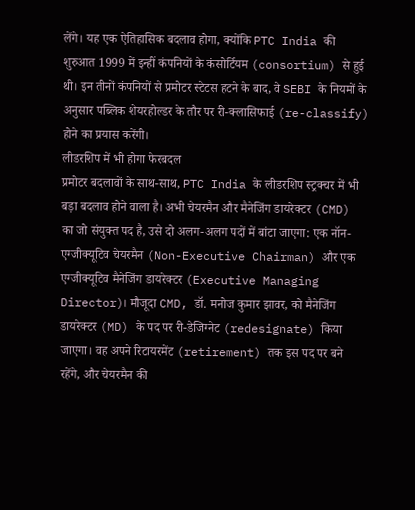लेंगे। यह एक ऐतिहासिक बदलाव होगा, क्योंकि PTC India की शुरुआत 1999 में इन्हीं कंपनियों के कंसोर्टियम (consortium) से हुई थी। इन तीनों कंपनियों से प्रमोटर स्टेटस हटने के बाद, वे SEBI के नियमों के अनुसार पब्लिक शेयरहोल्डर के तौर पर री-क्लासिफाई (re-classify) होने का प्रयास करेंगी।
लीडरशिप में भी होगा फेरबदल
प्रमोटर बदलावों के साथ-साथ, PTC India के लीडरशिप स्ट्रक्चर में भी बड़ा बदलाव होने वाला है। अभी चेयरमैन और मैनेजिंग डायरेक्टर (CMD) का जो संयुक्त पद है, उसे दो अलग-अलग पदों में बांटा जाएगा: एक नॉन-एग्जीक्यूटिव चेयरमैन (Non-Executive Chairman) और एक एग्जीक्यूटिव मैनेजिंग डायरेक्टर (Executive Managing Director)। मौजूदा CMD, डॉ. मनोज कुमार झावर, को मैनेजिंग डायरेक्टर (MD) के पद पर री-डेजिग्नेट (redesignate) किया जाएगा। वह अपने रिटायरमेंट (retirement) तक इस पद पर बने रहेंगे, और चेयरमैन की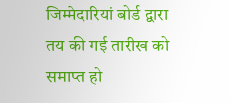जिम्मेदारियां बोर्ड द्वारा तय की गई तारीख को समाप्त हो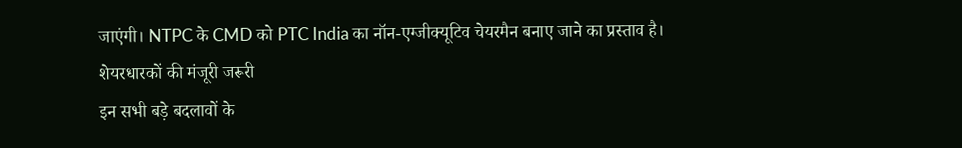जाएंगी। NTPC के CMD को PTC India का नॉन-एग्जीक्यूटिव चेयरमैन बनाए जाने का प्रस्ताव है।
शेयरधारकों की मंजूरी जरूरी
इन सभी बड़े बदलावों के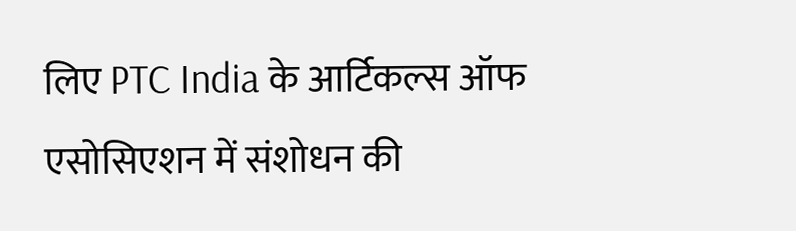लिए PTC India के आर्टिकल्स ऑफ एसोसिएशन में संशोधन की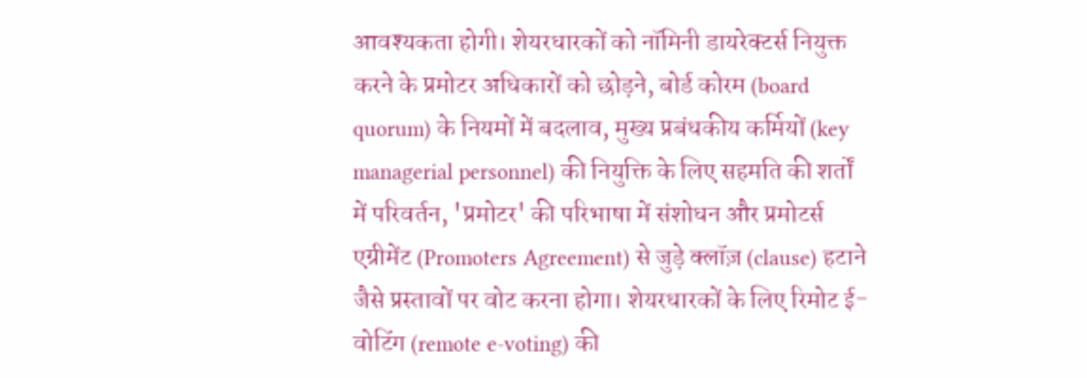आवश्यकता होगी। शेयरधारकों को नॉमिनी डायरेक्टर्स नियुक्त करने के प्रमोटर अधिकारों को छोड़ने, बोर्ड कोरम (board quorum) के नियमों में बदलाव, मुख्य प्रबंधकीय कर्मियों (key managerial personnel) की नियुक्ति के लिए सहमति की शर्तों में परिवर्तन, 'प्रमोटर' की परिभाषा में संशोधन और प्रमोटर्स एग्रीमेंट (Promoters Agreement) से जुड़े क्लॉज़ (clause) हटाने जैसे प्रस्तावों पर वोट करना होगा। शेयरधारकों के लिए रिमोट ई-वोटिंग (remote e-voting) की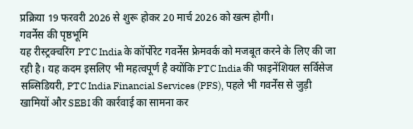प्रक्रिया 19 फरवरी 2026 से शुरू होकर 20 मार्च 2026 को खत्म होगी।
गवर्नेंस की पृष्ठभूमि
यह रीस्ट्रक्चरिंग PTC India के कॉर्पोरेट गवर्नेंस फ्रेमवर्क को मजबूत करने के लिए की जा रही है। यह कदम इसलिए भी महत्वपूर्ण है क्योंकि PTC India की फाइनेंशियल सर्विसेज सब्सिडियरी, PTC India Financial Services (PFS), पहले भी गवर्नेंस से जुड़ी खामियों और SEBI की कार्रवाई का सामना कर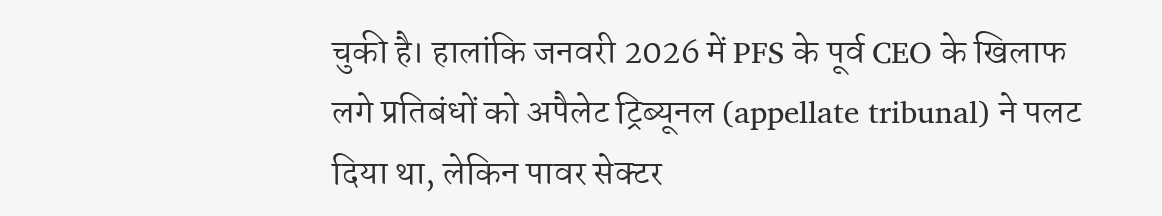चुकी है। हालांकि जनवरी 2026 में PFS के पूर्व CEO के खिलाफ लगे प्रतिबंधों को अपैलेट ट्रिब्यूनल (appellate tribunal) ने पलट दिया था, लेकिन पावर सेक्टर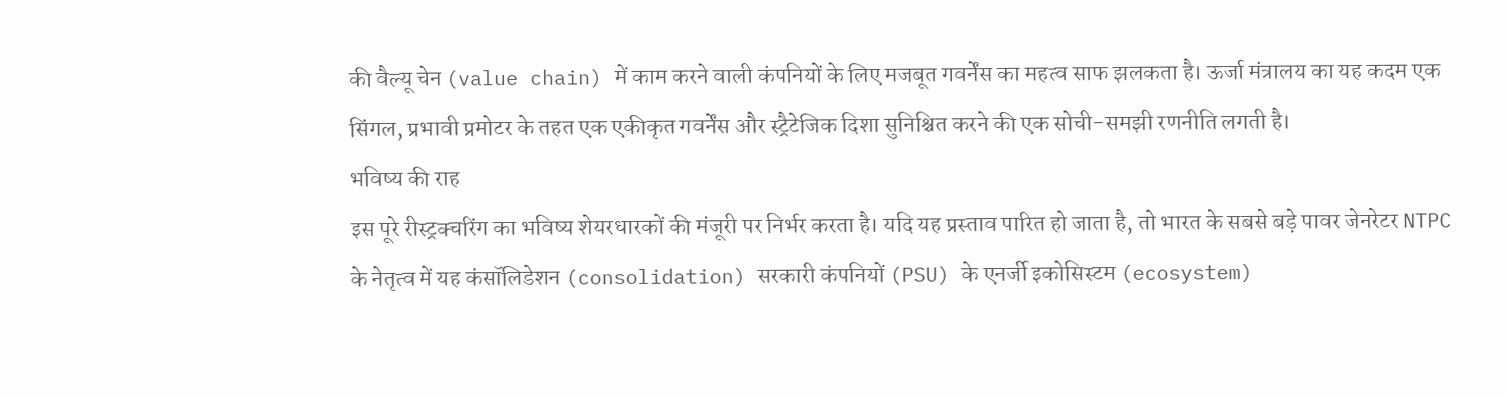की वैल्यू चेन (value chain) में काम करने वाली कंपनियों के लिए मजबूत गवर्नेंस का महत्व साफ झलकता है। ऊर्जा मंत्रालय का यह कदम एक सिंगल, प्रभावी प्रमोटर के तहत एक एकीकृत गवर्नेंस और स्ट्रैटेजिक दिशा सुनिश्चित करने की एक सोची-समझी रणनीति लगती है।
भविष्य की राह
इस पूरे रीस्ट्रक्चरिंग का भविष्य शेयरधारकों की मंजूरी पर निर्भर करता है। यदि यह प्रस्ताव पारित हो जाता है, तो भारत के सबसे बड़े पावर जेनरेटर NTPC के नेतृत्व में यह कंसॉलिडेशन (consolidation) सरकारी कंपनियों (PSU) के एनर्जी इकोसिस्टम (ecosystem)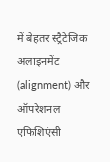में बेहतर स्ट्रैटेजिक अलाइनमेंट (alignment) और ऑपरेशनल एफिशिएंसी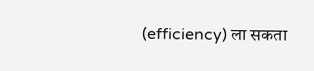(efficiency) ला सकता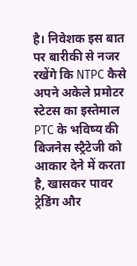है। निवेशक इस बात पर बारीकी से नजर रखेंगे कि NTPC कैसे अपने अकेले प्रमोटर स्टेटस का इस्तेमाल PTC के भविष्य की बिजनेस स्ट्रैटेजी को आकार देने में करता है, खासकर पावर ट्रेडिंग और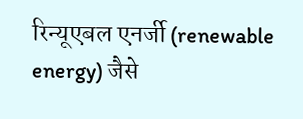रिन्यूएबल एनर्जी (renewable energy) जैसे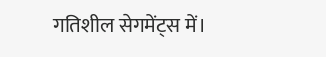गतिशील सेगमेंट्स में।